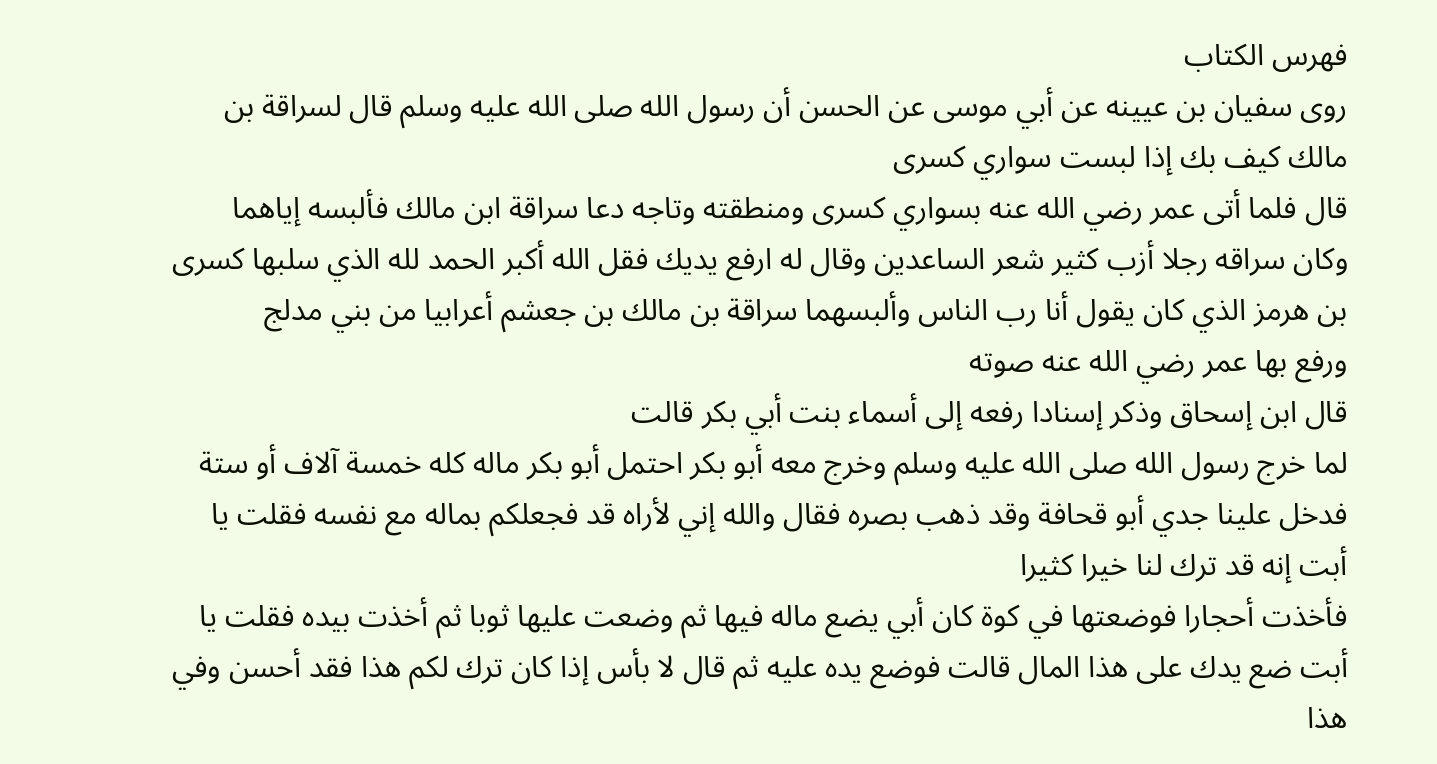فهرس الكتاب
روى سفيان بن عيينه عن أبي موسى عن الحسن أن رسول الله صلى الله عليه وسلم قال لسراقة بن مالك كيف بك إذا لبست سواري كسرى
قال فلما أتى عمر رضي الله عنه بسواري كسرى ومنطقته وتاجه دعا سراقة ابن مالك فألبسه إياهما
وكان سراقه رجلا أزب كثير شعر الساعدين وقال له ارفع يديك فقل الله أكبر الحمد لله الذي سلبها كسرى بن هرمز الذي كان يقول أنا رب الناس وألبسهما سراقة بن مالك بن جعشم أعرابيا من بني مدلج
ورفع بها عمر رضي الله عنه صوته
قال ابن إسحاق وذكر إسنادا رفعه إلى أسماء بنت أبي بكر قالت
لما خرج رسول الله صلى الله عليه وسلم وخرج معه أبو بكر احتمل أبو بكر ماله كله خمسة آلاف أو ستة فدخل علينا جدي أبو قحافة وقد ذهب بصره فقال والله إني لأراه قد فجعلكم بماله مع نفسه فقلت يا أبت إنه قد ترك لنا خيرا كثيرا
فأخذت أحجارا فوضعتها في كوة كان أبي يضع ماله فيها ثم وضعت عليها ثوبا ثم أخذت بيده فقلت يا أبت ضع يدك على هذا المال قالت فوضع يده عليه ثم قال لا بأس إذا كان ترك لكم هذا فقد أحسن وفي هذا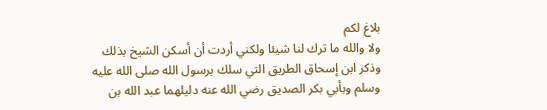بلاغ لكم
ولا والله ما ترك لنا شيئا ولكني أردت أن أسكن الشيخ بذلك
وذكر ابن إسحاق الطريق التي سلك برسول الله صلى الله عليه وسلم وبأبي بكر الصديق رضي الله عنه دليلهما عبد الله بن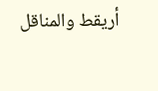أريقط والمناقل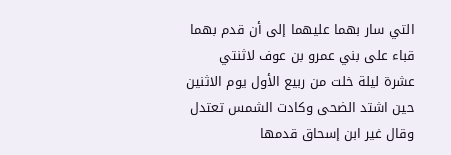التي سار بهما عليهما إلى أن قدم بهما قباء على بني عمرو بن عوف لاثنتي عشرة ليلة خلت من ربيع الأول يوم الاثنين حين اشتد الضحى وكادت الشمس تعتدل
وقال غير ابن إسحاق قدمها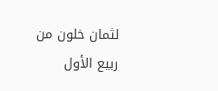لثمان خلون من ربيع الأول